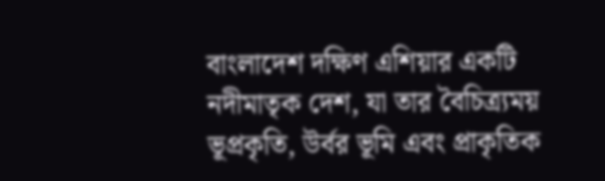বাংলাদেশ দক্ষিণ এশিয়ার একটি নদীমাতৃক দেশ, যা তার বৈচিত্র্যময় ভূপ্রকৃতি, উর্বর ভূমি এবং প্রাকৃতিক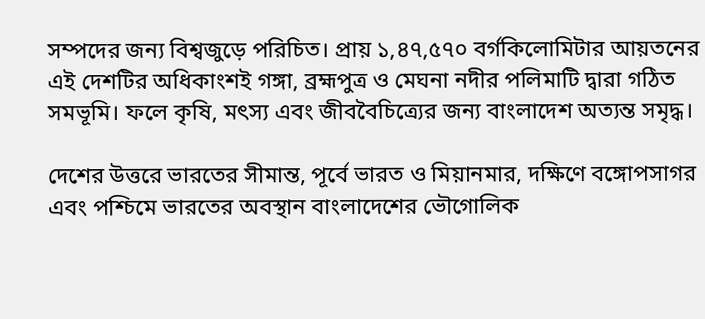সম্পদের জন্য বিশ্বজুড়ে পরিচিত। প্রায় ১,৪৭,৫৭০ বর্গকিলোমিটার আয়তনের এই দেশটির অধিকাংশই গঙ্গা, ব্রহ্মপুত্র ও মেঘনা নদীর পলিমাটি দ্বারা গঠিত সমভূমি। ফলে কৃষি, মৎস্য এবং জীববৈচিত্র্যের জন্য বাংলাদেশ অত্যন্ত সমৃদ্ধ।

দেশের উত্তরে ভারতের সীমান্ত, পূর্বে ভারত ও মিয়ানমার, দক্ষিণে বঙ্গোপসাগর এবং পশ্চিমে ভারতের অবস্থান বাংলাদেশের ভৌগোলিক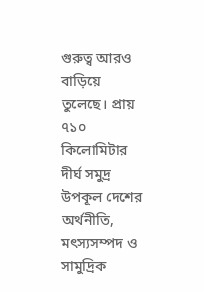গুরুত্ব আরও বাড়িয়ে তুলেছে। প্রায় ৭১০ কিলোমিটার দীর্ঘ সমুদ্র উপকূল দেশের অর্থনীতি, মৎস্যসম্পদ ও সামুদ্রিক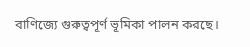বাণিজ্যে গুরুত্বপূর্ণ ভূমিকা পালন করছে।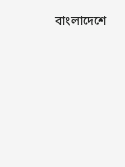বাংলাদেশে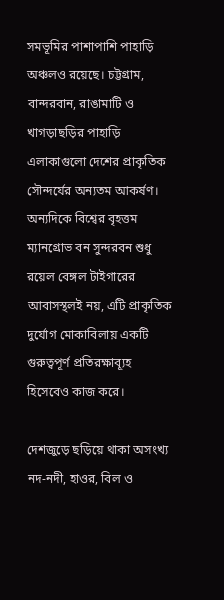সমভূমির পাশাপাশি পাহাড়ি অঞ্চলও রয়েছে। চট্টগ্রাম, বান্দরবান, রাঙামাটি ও খাগড়াছড়ির পাহাড়ি এলাকাগুলো দেশের প্রাকৃতিক সৌন্দর্যের অন্যতম আকর্ষণ। অন্যদিকে বিশ্বের বৃহত্তম ম্যানগ্রোভ বন সুন্দরবন শুধু রয়েল বেঙ্গল টাইগারের আবাসস্থলই নয়, এটি প্রাকৃতিক দুর্যোগ মোকাবিলায় একটি গুরুত্বপূর্ণ প্রতিরক্ষাব্যূহ হিসেবেও কাজ করে।

দেশজুড়ে ছড়িয়ে থাকা অসংখ্য নদ-নদী, হাওর, বিল ও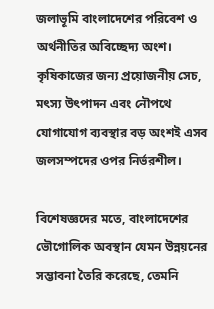জলাভূমি বাংলাদেশের পরিবেশ ও অর্থনীতির অবিচ্ছেদ্য অংশ। কৃষিকাজের জন্য প্রয়োজনীয় সেচ, মৎস্য উৎপাদন এবং নৌপথে যোগাযোগ ব্যবস্থার বড় অংশই এসব জলসম্পদের ওপর নির্ভরশীল।

বিশেষজ্ঞদের মতে, বাংলাদেশের ভৌগোলিক অবস্থান যেমন উন্নয়নের সম্ভাবনা তৈরি করেছে, তেমনি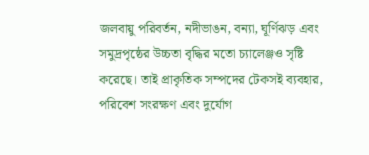জলবায়ু পরিবর্তন, নদীভাঙন, বন্যা, ঘূর্ণিঝড় এবং সমুদ্রপৃষ্ঠের উচ্চতা বৃদ্ধির মতো চ্যালেঞ্জও সৃষ্টি করেছে। তাই প্রাকৃতিক সম্পদের টেকসই ব্যবহার, পরিবেশ সংরক্ষণ এবং দুর্যোগ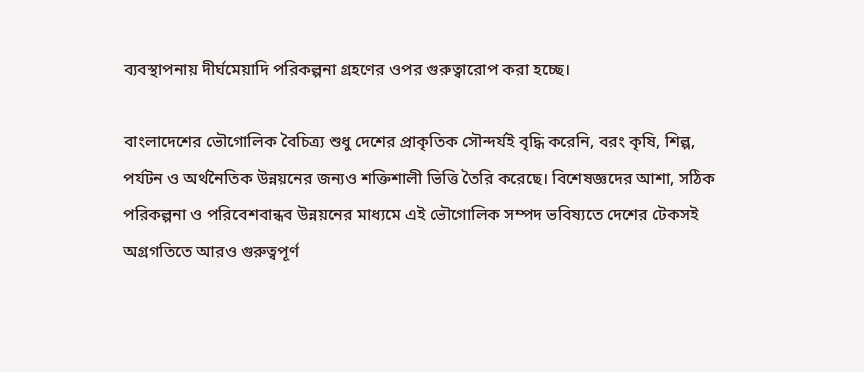ব্যবস্থাপনায় দীর্ঘমেয়াদি পরিকল্পনা গ্রহণের ওপর গুরুত্বারোপ করা হচ্ছে।

বাংলাদেশের ভৌগোলিক বৈচিত্র্য শুধু দেশের প্রাকৃতিক সৌন্দর্যই বৃদ্ধি করেনি, বরং কৃষি, শিল্প, পর্যটন ও অর্থনৈতিক উন্নয়নের জন্যও শক্তিশালী ভিত্তি তৈরি করেছে। বিশেষজ্ঞদের আশা, সঠিক পরিকল্পনা ও পরিবেশবান্ধব উন্নয়নের মাধ্যমে এই ভৌগোলিক সম্পদ ভবিষ্যতে দেশের টেকসই অগ্রগতিতে আরও গুরুত্বপূর্ণ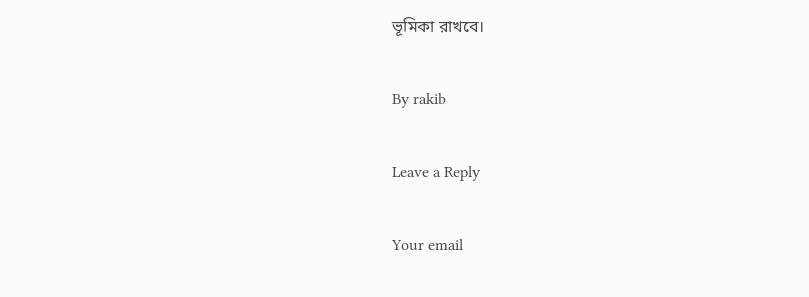ভূমিকা রাখবে।

By rakib

Leave a Reply

Your email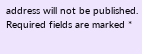address will not be published. Required fields are marked *